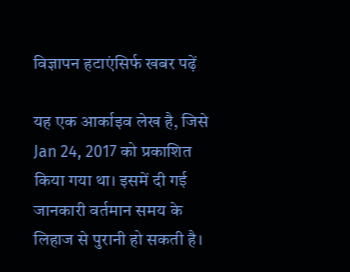विज्ञापन हटाएंसिर्फ खबर पढ़ें

यह एक आर्काइव लेख है, जिसे Jan 24, 2017 को प्रकाशित किया गया था। इसमें दी गई जानकारी वर्तमान समय के लिहाज से पुरानी हो सकती है।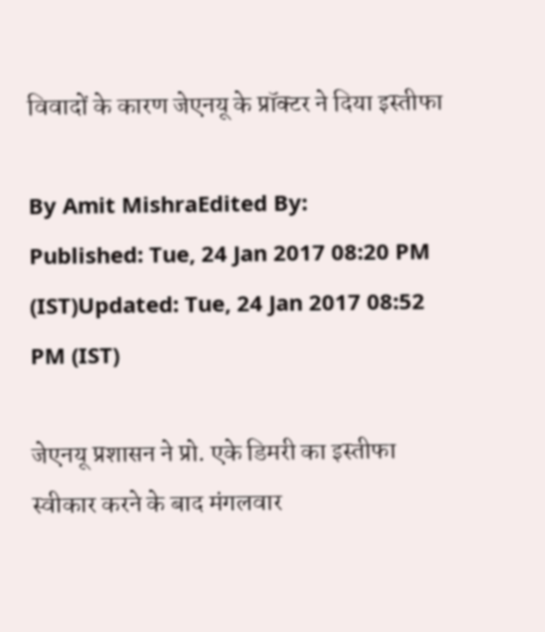विवादों के कारण जेएनयू के प्रॉक्टर ने दिया इस्तीफा

By Amit MishraEdited By:
Published: Tue, 24 Jan 2017 08:20 PM (IST)Updated: Tue, 24 Jan 2017 08:52 PM (IST)

जेएनयू प्रशासन ने प्रो. एके डिमरी का इस्तीफा स्वीकार करने के बाद मंगलवार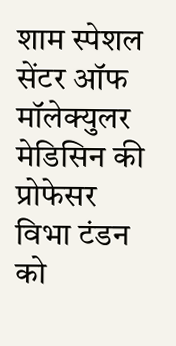शाम स्पेशल सेंटर ऑफ मॉलेक्युलर मेडिसिन की प्रोफेसर विभा टंडन को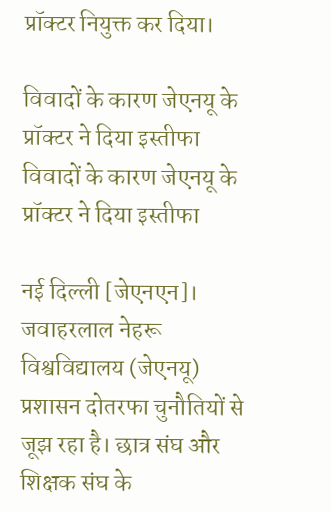प्रॉक्टर नियुक्त कर दिया।

विवादों के कारण जेएनयू के प्रॉक्टर ने दिया इस्तीफा
विवादों के कारण जेएनयू के प्रॉक्टर ने दिया इस्तीफा

नई दिल्ली [जेएनएन]। जवाहरलाल नेहरू विश्वविद्यालय (जेएनयू) प्रशासन दोतरफा चुनौतियों से जूझ रहा है। छात्र संघ और शिक्षक संघ के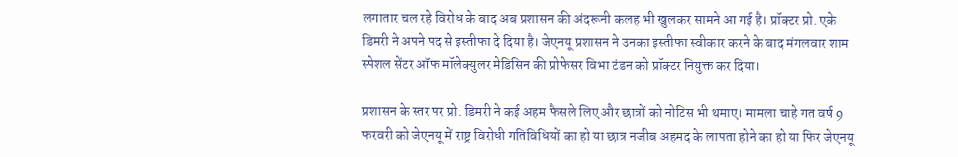लगातार चल रहे विरोध के बाद अब प्रशासन की अंदरूनी कलह भी खुलकर सामने आ गई है। प्रॉक्टर प्रो. एके डिमरी ने अपने पद से इस्तीफा दे दिया है। जेएनयू प्रशासन ने उनका इस्तीफा स्वीकार करने के बाद मंगलवार शाम स्पेशल सेंटर ऑफ मॉलेक्युलर मेडिसिन की प्रोफेसर विभा टंडन को प्रॉक्टर नियुक्त कर दिया।

प्रशासन के स्तर पर प्रो. डिमरी ने कई अहम फैसले लिए और छात्रों को नोटिस भी थमाए। मामला चाहे गत वर्ष 9 फरवरी को जेएनयू में राष्ट्र विरोधी गतिविधियों का हो या छात्र नजीब अहमद के लापता होने का हो या फिर जेएनयू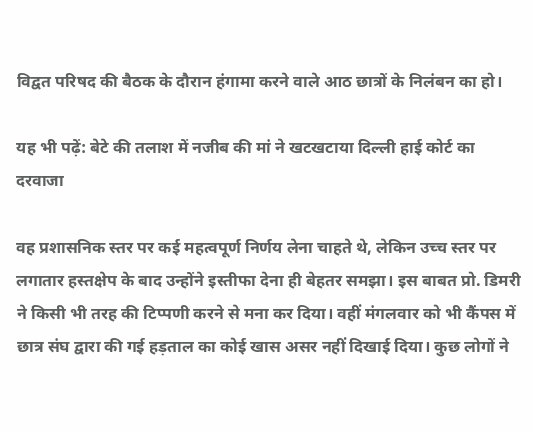विद्वत परिषद की बैठक के दौरान हंगामा करने वाले आठ छात्रों के निलंबन का हो।

यह भी पढ़ें: बेटे की तलाश में नजीब की मां ने खटखटाया दिल्ली हाई कोर्ट का दरवाजा

वह प्रशासनिक स्तर पर कई महत्वपूर्ण निर्णय लेना चाहते थे, लेकिन उच्च स्तर पर लगातार हस्तक्षेप के बाद उन्होंने इस्तीफा देना ही बेहतर समझा। इस बाबत प्रो. डिमरी ने किसी भी तरह की टिप्पणी करने से मना कर दिया। वहीं मंगलवार को भी कैंपस में छात्र संघ द्वारा की गई हड़ताल का कोई खास असर नहीं दिखाई दिया। कुछ लोगों ने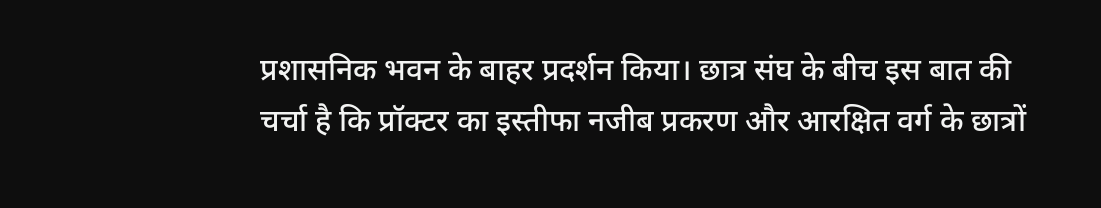प्रशासनिक भवन के बाहर प्रदर्शन किया। छात्र संघ के बीच इस बात की चर्चा है कि प्रॉक्टर का इस्तीफा नजीब प्रकरण और आरक्षित वर्ग के छात्रों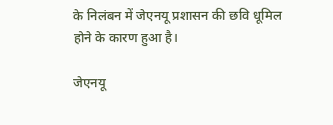के निलंबन में जेएनयू प्रशासन की छवि धूमिल होने के कारण हुआ है।

जेएनयू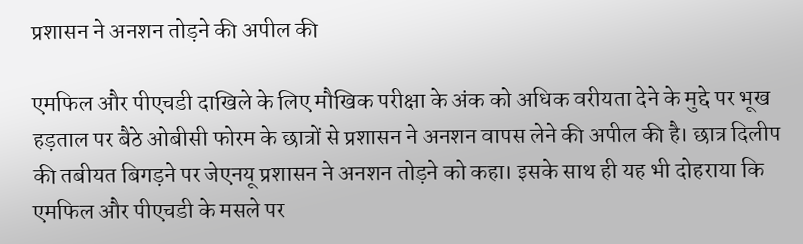प्रशासन ने अनशन तोड़ने की अपील की

एमफिल और पीएचडी दाखिले के लिए मौखिक परीक्षा के अंक को अधिक वरीयता देने के मुद्दे पर भूख हड़ताल पर बैठे ओबीसी फोरम के छात्रों से प्रशासन ने अनशन वापस लेने की अपील की है। छात्र दिलीप की तबीयत बिगड़ने पर जेएनयू प्रशासन ने अनशन तोड़ने को कहा। इसके साथ ही यह भी दोहराया कि एमफिल और पीएचडी के मसले पर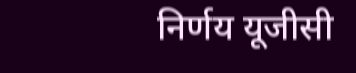निर्णय यूजीसी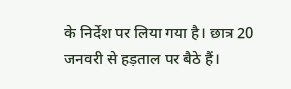के निर्देश पर लिया गया है। छात्र 20 जनवरी से हड़ताल पर बैठे हैं।